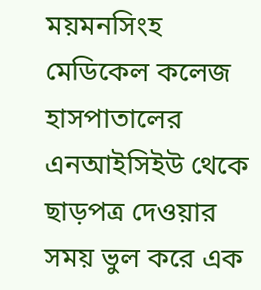ময়মনসিংহ মেডিকেল কলেজ হাসপাতালের এনআইসিইউ থেকে ছাড়পত্র দেওয়ার সময় ভুল করে এক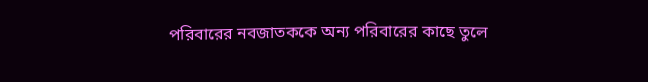পরিবারের নবজাতককে অন্য পরিবারের কাছে তুলে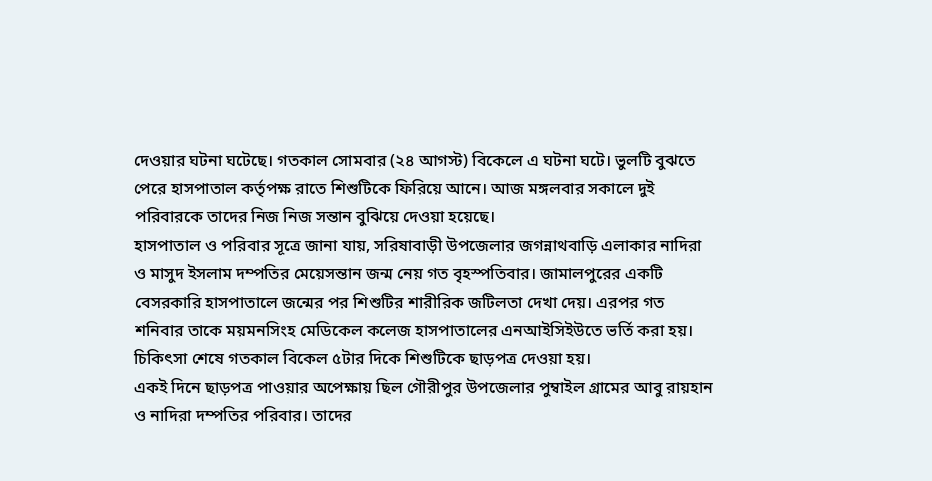দেওয়ার ঘটনা ঘটেছে। গতকাল সোমবার (২৪ আগস্ট) বিকেলে এ ঘটনা ঘটে। ভুলটি বুঝতে পেরে হাসপাতাল কর্তৃপক্ষ রাতে শিশুটিকে ফিরিয়ে আনে। আজ মঙ্গলবার সকালে দুই পরিবারকে তাদের নিজ নিজ সন্তান বুঝিয়ে দেওয়া হয়েছে।
হাসপাতাল ও পরিবার সূত্রে জানা যায়, সরিষাবাড়ী উপজেলার জগন্নাথবাড়ি এলাকার নাদিরা ও মাসুদ ইসলাম দম্পতির মেয়েসন্তান জন্ম নেয় গত বৃহস্পতিবার। জামালপুরের একটি বেসরকারি হাসপাতালে জন্মের পর শিশুটির শারীরিক জটিলতা দেখা দেয়। এরপর গত শনিবার তাকে ময়মনসিংহ মেডিকেল কলেজ হাসপাতালের এনআইসিইউতে ভর্তি করা হয়। চিকিৎসা শেষে গতকাল বিকেল ৫টার দিকে শিশুটিকে ছাড়পত্র দেওয়া হয়।
একই দিনে ছাড়পত্র পাওয়ার অপেক্ষায় ছিল গৌরীপুর উপজেলার পুম্বাইল গ্রামের আবু রায়হান ও নাদিরা দম্পতির পরিবার। তাদের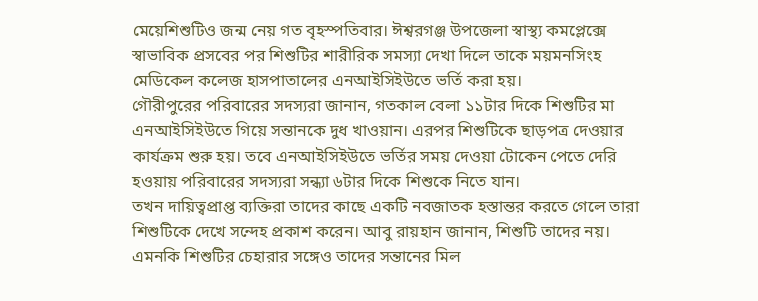মেয়েশিশুটিও জন্ম নেয় গত বৃহস্পতিবার। ঈশ্বরগঞ্জ উপজেলা স্বাস্থ্য কমপ্লেক্সে স্বাভাবিক প্রসবের পর শিশুটির শারীরিক সমস্যা দেখা দিলে তাকে ময়মনসিংহ মেডিকেল কলেজ হাসপাতালের এনআইসিইউতে ভর্তি করা হয়।
গৌরীপুরের পরিবারের সদস্যরা জানান, গতকাল বেলা ১১টার দিকে শিশুটির মা এনআইসিইউতে গিয়ে সন্তানকে দুধ খাওয়ান। এরপর শিশুটিকে ছাড়পত্র দেওয়ার কার্যক্রম শুরু হয়। তবে এনআইসিইউতে ভর্তির সময় দেওয়া টোকেন পেতে দেরি হওয়ায় পরিবারের সদস্যরা সন্ধ্যা ৬টার দিকে শিশুকে নিতে যান।
তখন দায়িত্বপ্রাপ্ত ব্যক্তিরা তাদের কাছে একটি নবজাতক হস্তান্তর করতে গেলে তারা শিশুটিকে দেখে সন্দেহ প্রকাশ করেন। আবু রায়হান জানান, শিশুটি তাদের নয়। এমনকি শিশুটির চেহারার সঙ্গেও তাদের সন্তানের মিল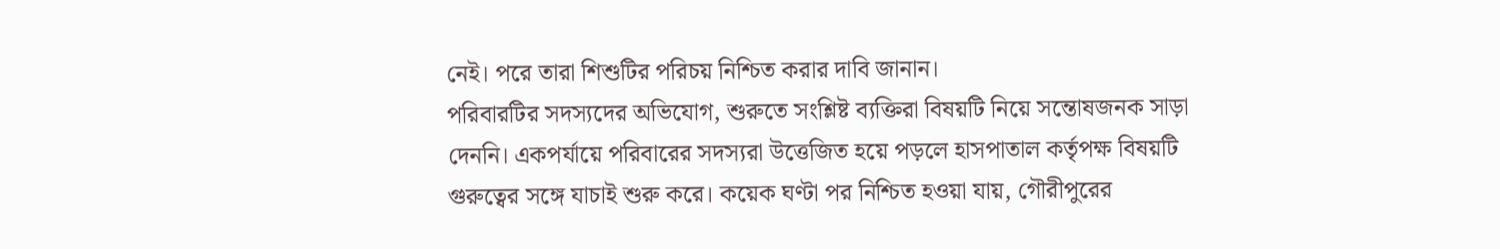নেই। পরে তারা শিশুটির পরিচয় নিশ্চিত করার দাবি জানান।
পরিবারটির সদস্যদের অভিযোগ, শুরুতে সংশ্লিষ্ট ব্যক্তিরা বিষয়টি নিয়ে সন্তোষজনক সাড়া দেননি। একপর্যায়ে পরিবারের সদস্যরা উত্তেজিত হয়ে পড়লে হাসপাতাল কর্তৃপক্ষ বিষয়টি গুরুত্বের সঙ্গে যাচাই শুরু করে। কয়েক ঘণ্টা পর নিশ্চিত হওয়া যায়, গৌরীপুরের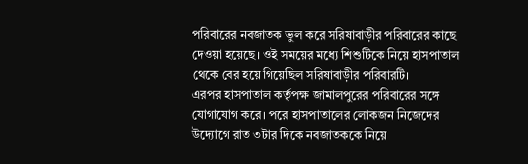পরিবারের নবজাতক ভুল করে সরিষাবাড়ীর পরিবারের কাছে দেওয়া হয়েছে। ওই সময়ের মধ্যে শিশুটিকে নিয়ে হাসপাতাল থেকে বের হয়ে গিয়েছিল সরিষাবাড়ীর পরিবারটি।
এরপর হাসপাতাল কর্তৃপক্ষ জামালপুরের পরিবারের সঙ্গে যোগাযোগ করে। পরে হাসপাতালের লোকজন নিজেদের উদ্যোগে রাত ৩টার দিকে নবজাতককে নিয়ে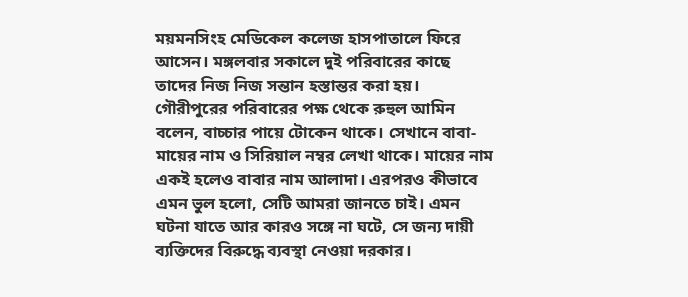ময়মনসিংহ মেডিকেল কলেজ হাসপাতালে ফিরে আসেন। মঙ্গলবার সকালে দুই পরিবারের কাছে তাদের নিজ নিজ সন্তান হস্তান্তর করা হয়।
গৌরীপুরের পরিবারের পক্ষ থেকে রুহুল আমিন বলেন, বাচ্চার পায়ে টোকেন থাকে। সেখানে বাবা-মায়ের নাম ও সিরিয়াল নম্বর লেখা থাকে। মায়ের নাম একই হলেও বাবার নাম আলাদা। এরপরও কীভাবে এমন ভুল হলো, সেটি আমরা জানতে চাই। এমন ঘটনা যাতে আর কারও সঙ্গে না ঘটে, সে জন্য দায়ী ব্যক্তিদের বিরুদ্ধে ব্যবস্থা নেওয়া দরকার।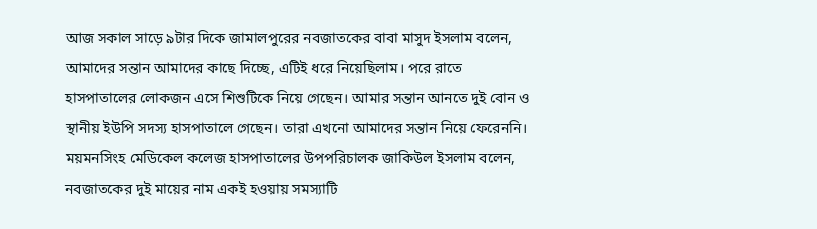আজ সকাল সাড়ে ৯টার দিকে জামালপুরের নবজাতকের বাবা মাসুদ ইসলাম বলেন, আমাদের সন্তান আমাদের কাছে দিচ্ছে, এটিই ধরে নিয়েছিলাম। পরে রাতে হাসপাতালের লোকজন এসে শিশুটিকে নিয়ে গেছেন। আমার সন্তান আনতে দুই বোন ও স্থানীয় ইউপি সদস্য হাসপাতালে গেছেন। তারা এখনো আমাদের সন্তান নিয়ে ফেরেননি।
ময়মনসিংহ মেডিকেল কলেজ হাসপাতালের উপপরিচালক জাকিউল ইসলাম বলেন, নবজাতকের দুই মায়ের নাম একই হওয়ায় সমস্যাটি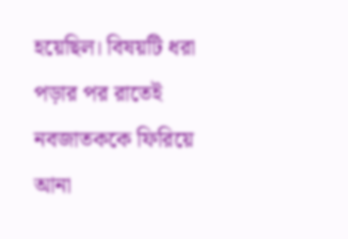হয়েছিল। বিষয়টি ধরা পড়ার পর রাতেই নবজাতককে ফিরিয়ে আনা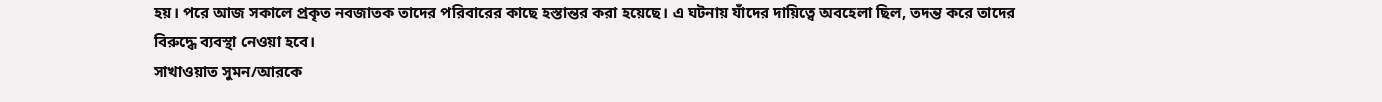হয়। পরে আজ সকালে প্রকৃত নবজাতক তাদের পরিবারের কাছে হস্তান্তর করা হয়েছে। এ ঘটনায় যাঁদের দায়িত্বে অবহেলা ছিল, তদন্ত করে তাদের বিরুদ্ধে ব্যবস্থা নেওয়া হবে।
সাখাওয়াত সুমন/আরকে